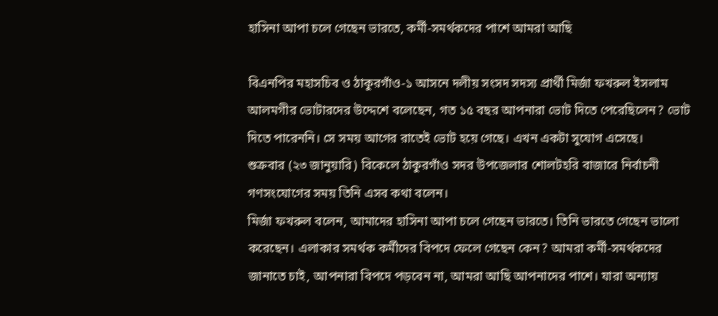হাসিনা আপা চলে গেছেন ভারতে, কর্মী-সমর্থকদের পাশে আমরা আছি

বিএনপির মহাসচিব ও ঠাকুরগাঁও-১ আসনে দলীয় সংসদ সদস্য প্রার্থী মির্জা ফখরুল ইসলাম আলমগীর ভোটারদের উদ্দেশে বলেছেন, গত ১৫ বছর আপনারা ভোট দিতে পেরেছিলেন? ভোট দিতে পারেননি। সে সময় আগের রাতেই ভোট হয়ে গেছে। এখন একটা সুযোগ এসেছে।
শুক্রবার (২৩ জানুয়ারি) বিকেলে ঠাকুরগাঁও সদর উপজেলার শোলটহরি বাজারে নির্বাচনী গণসংযোগের সময় তিনি এসব কথা বলেন।
মির্জা ফখরুল বলেন, আমাদের হাসিনা আপা চলে গেছেন ভারতে। তিনি ভারতে গেছেন ভালো করেছেন। এলাকার সমর্থক কর্মীদের বিপদে ফেলে গেছেন কেন? আমরা কর্মী-সমর্থকদের জানাতে চাই, আপনারা বিপদে পড়বেন না, আমরা আছি আপনাদের পাশে। যারা অন্যায়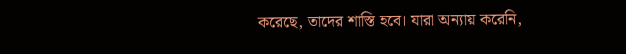করেছে, তাদের শাস্তি হবে। যারা অন্যায় করেনি,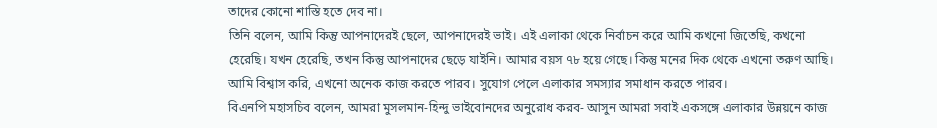তাদের কোনো শাস্তি হতে দেব না।
তিনি বলেন, আমি কিন্তু আপনাদেরই ছেলে, আপনাদেরই ভাই। এই এলাকা থেকে নির্বাচন করে আমি কখনো জিতেছি, কখনো হেরেছি। যখন হেরেছি, তখন কিন্তু আপনাদের ছেড়ে যাইনি। আমার বয়স ৭৮ হয়ে গেছে। কিন্তু মনের দিক থেকে এখনো তরুণ আছি। আমি বিশ্বাস করি, এখনো অনেক কাজ করতে পারব। সুযোগ পেলে এলাকার সমস্যার সমাধান করতে পারব।
বিএনপি মহাসচিব বলেন, আমরা মুসলমান-হিন্দু ভাইবোনদের অনুরোধ করব- আসুন আমরা সবাই একসঙ্গে এলাকার উন্নয়নে কাজ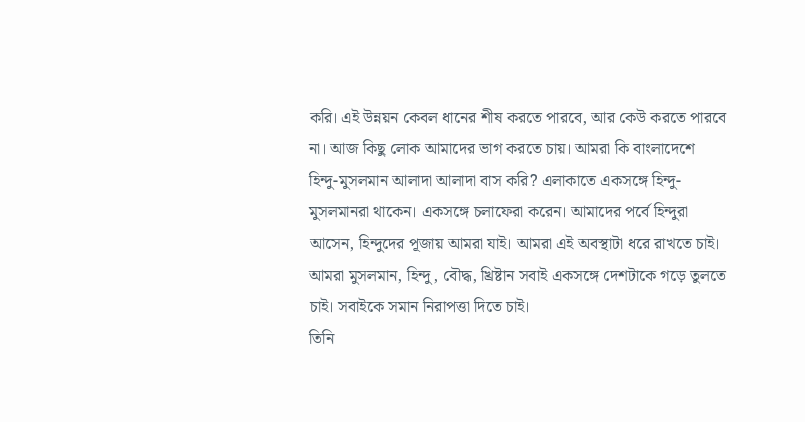করি। এই উন্নয়ন কেবল ধানের শীষ করতে পারবে, আর কেউ করতে পারবে না। আজ কিছু লোক আমাদের ভাগ করতে চায়। আমরা কি বাংলাদেশে হিন্দু-মুসলমান আলাদা আলাদা বাস করি? এলাকাতে একসঙ্গে হিন্দু-মুসলমানরা থাকেন। একসঙ্গে চলাফেরা করেন। আমাদের পর্বে হিন্দুরা আসেন, হিন্দুদের পূজায় আমরা যাই। আমরা এই অবস্থাটা ধরে রাখতে চাই। আমরা মুসলমান, হিন্দু, বৌদ্ধ, খ্রিষ্টান সবাই একসঙ্গে দেশটাকে গড়ে তুলতে চাই। সবাইকে সমান নিরাপত্তা দিতে চাই।
তিনি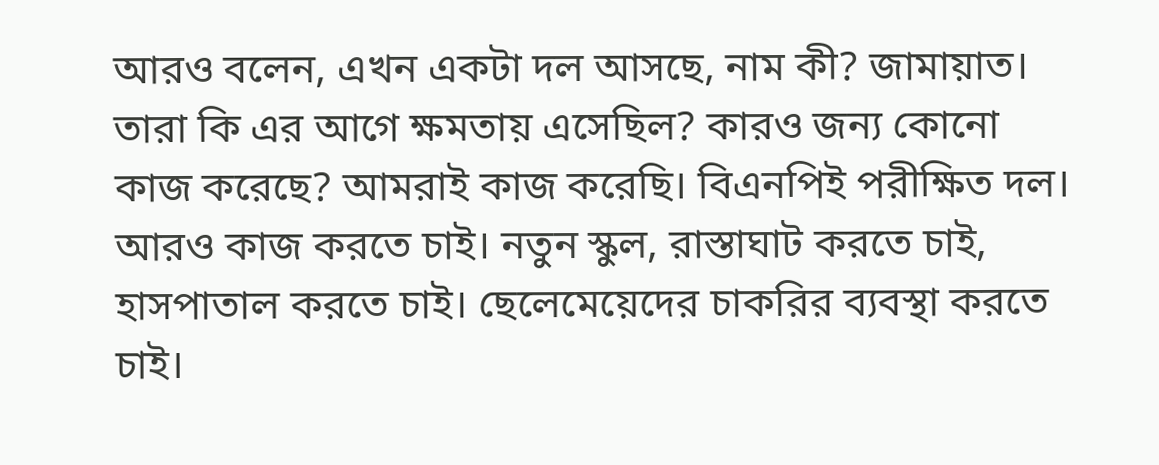আরও বলেন, এখন একটা দল আসছে, নাম কী? জামায়াত। তারা কি এর আগে ক্ষমতায় এসেছিল? কারও জন্য কোনো কাজ করেছে? আমরাই কাজ করেছি। বিএনপিই পরীক্ষিত দল। আরও কাজ করতে চাই। নতুন স্কুল, রাস্তাঘাট করতে চাই, হাসপাতাল করতে চাই। ছেলেমেয়েদের চাকরির ব্যবস্থা করতে চাই।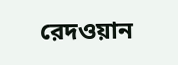রেদওয়ান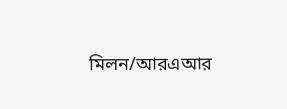মিলন/আরএআর